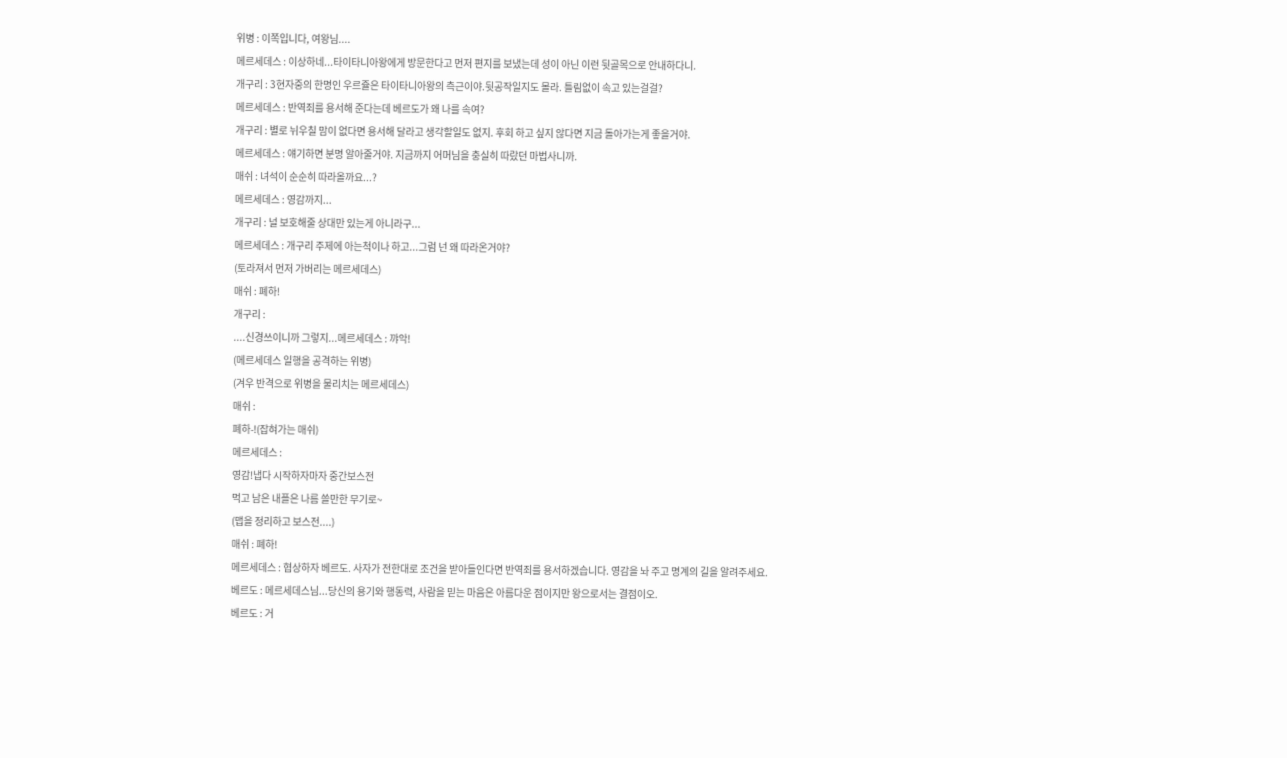위병 : 이쪽입니다, 여왕님....
메르세데스 : 이상하네...타이타니아왕에게 방문한다고 먼저 편지를 보냈는데 성이 아닌 이런 뒷골목으로 안내하다니.
개구리 : 3현자중의 한명인 우르쥴은 타이타니아왕의 측근이야.뒷공작일지도 몰라. 틀림없이 속고 있는걸걸?
메르세데스 : 반역죄를 용서해 준다는데 베르도가 왜 나를 속여?
개구리 : 별로 뉘우칠 맘이 없다면 용서해 달라고 생각할일도 없지. 후회 하고 싶지 않다면 지금 돌아가는게 좋을거야.
메르세데스 : 얘기하면 분명 알아줄거야. 지금까지 어머님을 충실히 따랐던 마법사니까.
매쉬 : 녀석이 순순히 따라올까요...?
메르세데스 : 영감까지...
개구리 : 널 보호해줄 상대만 있는게 아니라구...
메르세데스 : 개구리 주제에 아는척이나 하고...그럼 넌 왜 따라온거야?
(토라져서 먼저 가버리는 메르세데스)
매쉬 : 폐하!
개구리 :
....신경쓰이니까 그렇지...메르세데스 : 꺄악!
(메르세데스 일행을 공격하는 위병)
(겨우 반격으로 위병을 물리치는 메르세데스)
매쉬 :
폐하-!(잡혀가는 매쉬)
메르세데스 :
영감!냅다 시작하자마자 중간보스전
먹고 남은 내플은 나름 쓸만한 무기로~
(맵을 정리하고 보스전....)
매쉬 : 폐하!
메르세데스 : 협상하자 베르도. 사자가 전한대로 조건을 받아들인다면 반역죄를 용서하겠습니다. 영감을 놔 주고 명계의 길을 알려주세요.
베르도 : 메르세데스님...당신의 용기와 행동력, 사람을 믿는 마음은 아름다운 점이지만 왕으로서는 결점이오.
베르도 : 거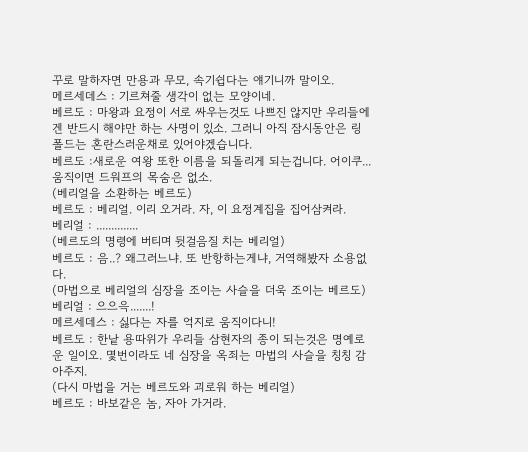꾸로 말하자면 만용과 무모, 속기쉽다는 얘기니까 말이오.
메르세데스 : 기르쳐줄 생각이 없는 모양이네.
베르도 : 마왕과 요정이 서로 싸우는것도 나쁘진 않지만 우리들에겐 반드시 해야만 하는 사명이 있소. 그러니 아직 잠시동안은 링폴드는 혼란스러운채로 있어야겠습니다.
베르도 :새로운 여왕 또한 이름을 되돌리게 되는겁니다. 어이쿠...움직이면 드워프의 목숨은 없소.
(베리얼을 소환하는 베르도)
베르도 : 베리얼. 이리 오거라. 자, 이 요정계집을 집어삼켜라.
베리얼 : ..............
(베르도의 명령에 버티며 뒷걸음질 치는 베리얼)
베르도 : 음..? 왜그러느냐. 또 반항하는게냐, 거역해봤자 소용없다.
(마법으로 베리얼의 심장을 조이는 사슬을 더욱 조이는 베르도)
베리얼 : 으으윽.......!
메르세데스 : 싫다는 자를 억지로 움직이다니!
베르도 : 한낱 용따위가 우리들 삼현자의 종이 되는것은 명예로운 일이오. 몇번이라도 네 심장을 옥죄는 마법의 사슬을 칭칭 감아주지.
(다시 마법을 거는 베르도와 괴로워 하는 베리얼)
베르도 : 바보같은 놈, 자아 가거라.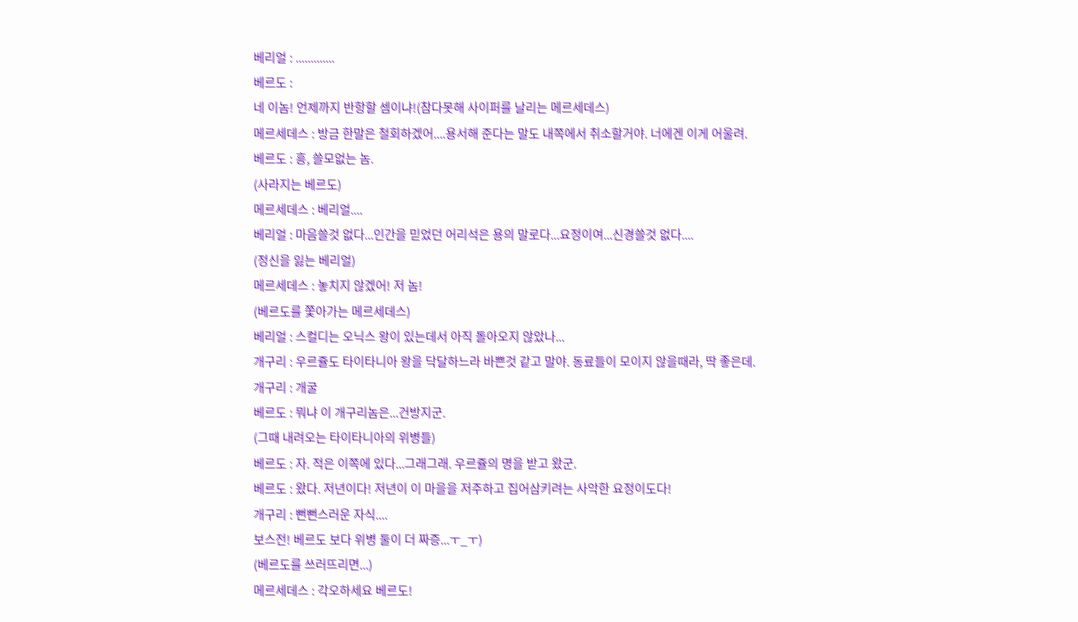베리얼 : .............
베르도 :
네 이놈! 언제까지 반항할 셈이냐!(참다못해 사이퍼를 날리는 메르세데스)
메르세데스 : 방금 한말은 철회하겠어....용서해 준다는 말도 내쪽에서 취소할거야. 너에겐 이게 어울려.
베르도 : 흥, 쓸모없는 놈.
(사라지는 베르도)
메르세데스 : 베리얼....
베리얼 : 마음쓸것 없다...인간을 믿었던 어리석은 용의 말로다...요정이여...신경쓸것 없다....
(정신을 잃는 베리얼)
메르세데스 : 놓치지 않겠어! 저 놈!
(베르도를 쫓아가는 메르세데스)
베리얼 : 스컬디는 오닉스 왕이 있는데서 아직 돌아오지 않았나...
개구리 : 우르쥴도 타이타니아 왕을 닥달하느라 바쁜것 같고 말야. 동료들이 모이지 않을때라, 딱 좋은데.
개구리 : 개굴
베르도 : 뭐냐 이 개구리놈은...건방지군.
(그때 내려오는 타이타니아의 위병들)
베르도 : 자. 적은 이쪽에 있다...그래그래. 우르쥴의 명을 받고 왔군.
베르도 : 왔다. 저년이다! 저년이 이 마을을 저주하고 집어삼키려는 사악한 요정이도다!
개구리 : 뻔뻔스러운 자식....
보스전! 베르도 보다 위병 둘이 더 짜증...ㅜ_ㅜ)
(베르도를 쓰러뜨리면...)
메르세데스 : 각오하세요 베르도!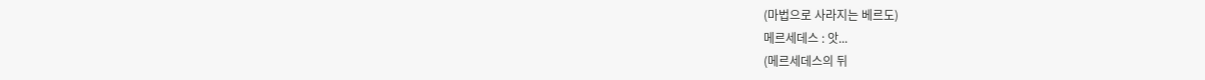(마법으로 사라지는 베르도)
메르세데스 : 앗...
(메르세데스의 뒤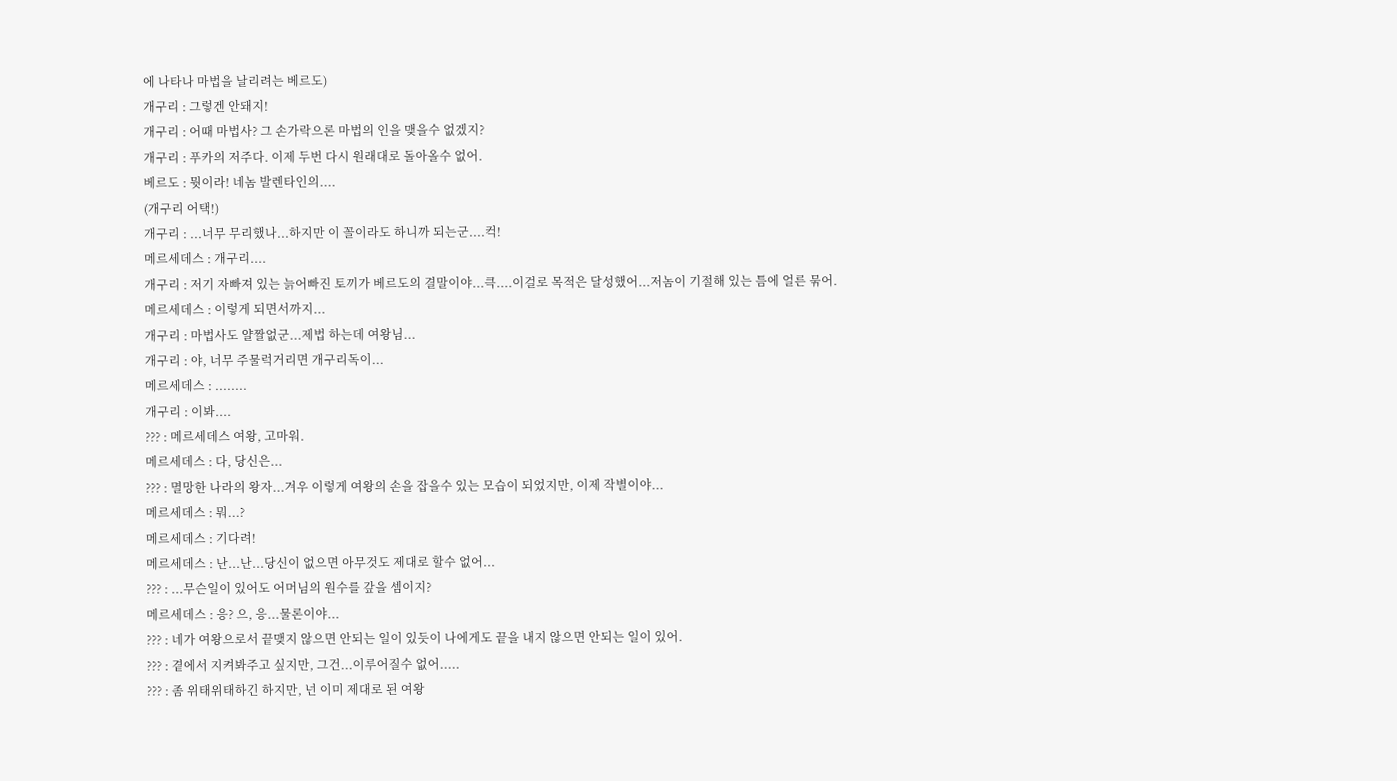에 나타나 마법을 날리려는 베르도)
개구리 : 그렇겐 안돼지!
개구리 : 어때 마법사? 그 손가락으론 마법의 인을 맺을수 없겠지?
개구리 : 푸카의 저주다. 이제 두번 다시 원래대로 돌아올수 없어.
베르도 : 뭣이라! 네놈 발렌타인의....
(개구리 어택!)
개구리 : ...너무 무리했나...하지만 이 꼴이라도 하니까 되는군....컥!
메르세데스 : 개구리....
개구리 : 저기 자빠져 있는 늙어빠진 토끼가 베르도의 결말이야...큭....이걸로 목적은 달성했어...저놈이 기절해 있는 틈에 얼른 묶어.
메르세데스 : 이렇게 되면서까지...
개구리 : 마법사도 얄짤없군...제법 하는데 여왕님...
개구리 : 야, 너무 주물럭거리면 개구리독이...
메르세데스 : ........
개구리 : 이봐....
??? : 메르세데스 여왕, 고마워.
메르세데스 : 다, 당신은...
??? : 멸망한 나라의 왕자...겨우 이렇게 여왕의 손을 잡을수 있는 모습이 되었지만, 이제 작별이야...
메르세데스 : 뭐...?
메르세데스 : 기다려!
메르세데스 : 난...난...당신이 없으면 아무것도 제대로 할수 없어...
??? : ...무슨일이 있어도 어머님의 원수를 갚을 셈이지?
메르세데스 : 응? 으, 응...물론이야...
??? : 네가 여왕으로서 끝맺지 않으면 안되는 일이 있듯이 나에게도 끝을 내지 않으면 안되는 일이 있어.
??? : 곁에서 지켜봐주고 싶지만, 그건...이루어질수 없어.....
??? : 좀 위태위태하긴 하지만, 넌 이미 제대로 된 여왕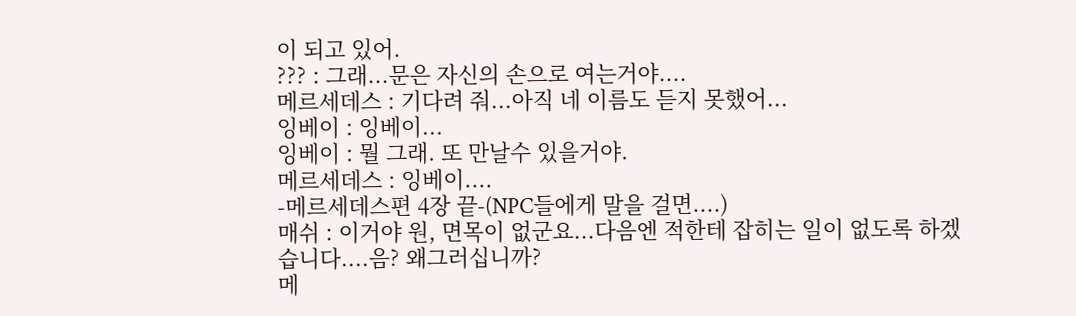이 되고 있어.
??? : 그래...문은 자신의 손으로 여는거야....
메르세데스 : 기다려 줘...아직 네 이름도 듣지 못했어...
잉베이 : 잉베이...
잉베이 : 뭘 그래. 또 만날수 있을거야.
메르세데스 : 잉베이....
-메르세데스편 4장 끝-(NPC들에게 말을 걸면....)
매쉬 : 이거야 원, 면목이 없군요...다음엔 적한테 잡히는 일이 없도록 하겠습니다....음? 왜그러십니까?
메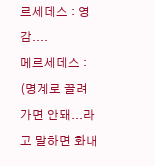르세데스 : 영감....
메르세데스 : (명계로 끌려가면 안돼...라고 말하면 화내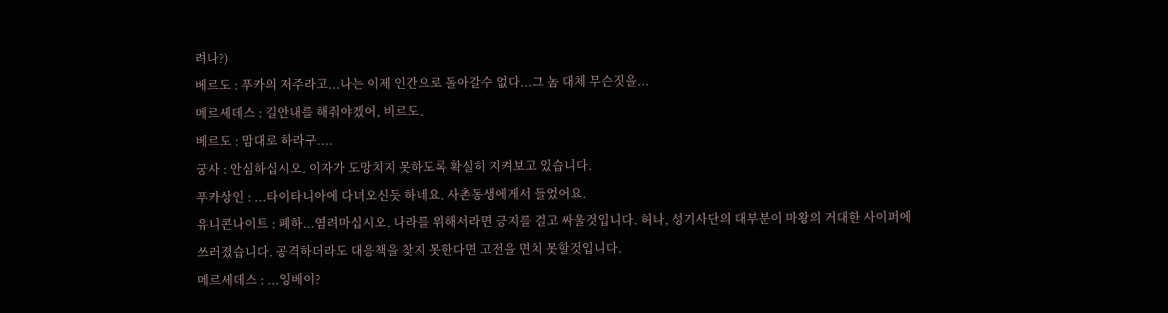려나?)
베르도 : 푸카의 저주라고...나는 이제 인간으로 돌아갈수 없다...그 놈 대체 무슨짓을...
메르세데스 : 길안내를 해줘야겠어, 비르도.
베르도 : 맘대로 하라구....
궁사 : 안심하십시오. 이자가 도망치지 못하도록 확실히 지켜보고 있습니다.
푸카상인 : ...타이타니아에 다녀오신듯 하네요. 사촌동생에게서 들었어요.
유니콘나이트 : 폐하...염려마십시오. 나라를 위해서라면 긍지를 걸고 싸울것입니다. 허나, 성기사단의 대부분이 마왕의 거대한 사이퍼에 쓰러졌습니다. 공격하더라도 대응책을 찾지 못한다면 고전을 면치 못할것입니다.
메르세데스 : ...잉베이?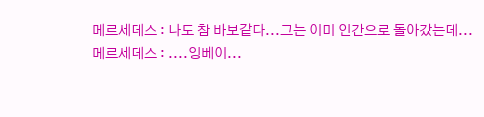메르세데스 : 나도 참 바보같다...그는 이미 인간으로 돌아갔는데...
메르세데스 : ....잉베이...